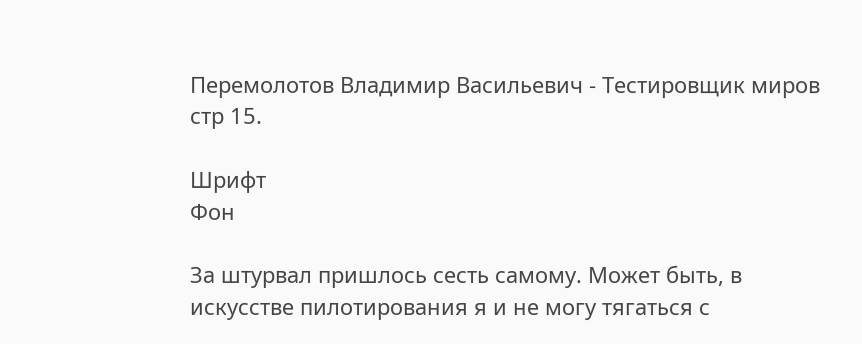Перемолотов Владимир Васильевич - Тестировщик миров стр 15.

Шрифт
Фон

За штурвал пришлось сесть самому. Может быть, в искусстве пилотирования я и не могу тягаться с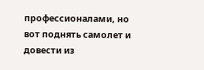профессионалами, но вот поднять самолет и довести из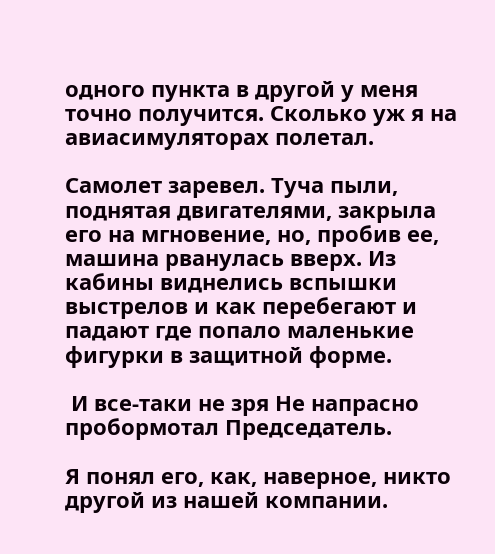одного пункта в другой у меня точно получится. Сколько уж я на авиасимуляторах полетал.

Самолет заревел. Туча пыли, поднятая двигателями, закрыла его на мгновение, но, пробив ее, машина рванулась вверх. Из кабины виднелись вспышки выстрелов и как перебегают и падают где попало маленькие фигурки в защитной форме.

 И все-таки не зря Не напрасно  пробормотал Председатель.

Я понял его, как, наверное, никто другой из нашей компании.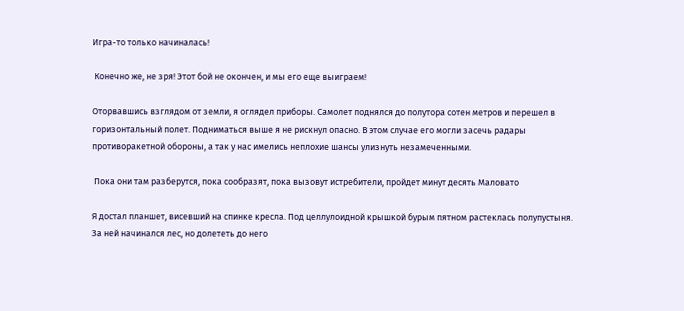Игра-то только начиналась!

 Конечно же, не зря! Этот бой не окончен, и мы его еще выиграем!

Оторвавшись взглядом от земли, я оглядел приборы. Самолет поднялся до полутора сотен метров и перешел в горизонтальный полет. Подниматься выше я не рискнул опасно. В этом случае его могли засечь радары противоракетной обороны, а так у нас имелись неплохие шансы улизнуть незамеченными.

 Пока они там разберутся, пока сообразят, пока вызовут истребители, пройдет минут десять Маловато

Я достал планшет, висевший на спинке кресла. Под целлулоидной крышкой бурым пятном растеклась полупустыня. За ней начинался лес, но долететь до него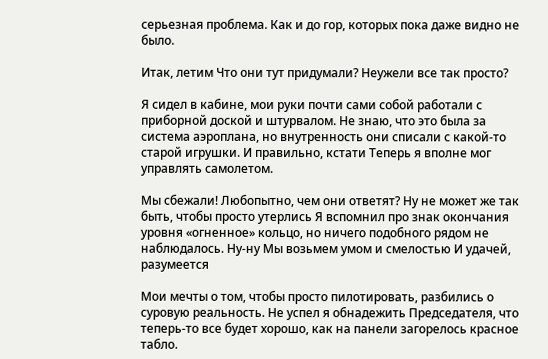серьезная проблема. Как и до гор, которых пока даже видно не было.

Итак, летим Что они тут придумали? Неужели все так просто?

Я сидел в кабине, мои руки почти сами собой работали с приборной доской и штурвалом. Не знаю, что это была за система аэроплана, но внутренность они списали с какой-то старой игрушки. И правильно, кстати Теперь я вполне мог управлять самолетом.

Мы сбежали! Любопытно, чем они ответят? Ну не может же так быть, чтобы просто утерлись Я вспомнил про знак окончания уровня «огненное» кольцо, но ничего подобного рядом не наблюдалось. Ну-ну Мы возьмем умом и смелостью И удачей, разумеется

Мои мечты о том, чтобы просто пилотировать, разбились о суровую реальность. Не успел я обнадежить Председателя, что теперь-то все будет хорошо, как на панели загорелось красное табло.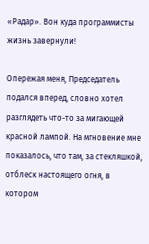«Радар». Вон куда программисты жизнь завернули!

Опережая меня, Председатель подался вперед, словно хотел разглядеть что-то за мигающей красной лампой. На мгновение мне показалось, что там, за стекляшкой, отблеск настоящего огня, в котором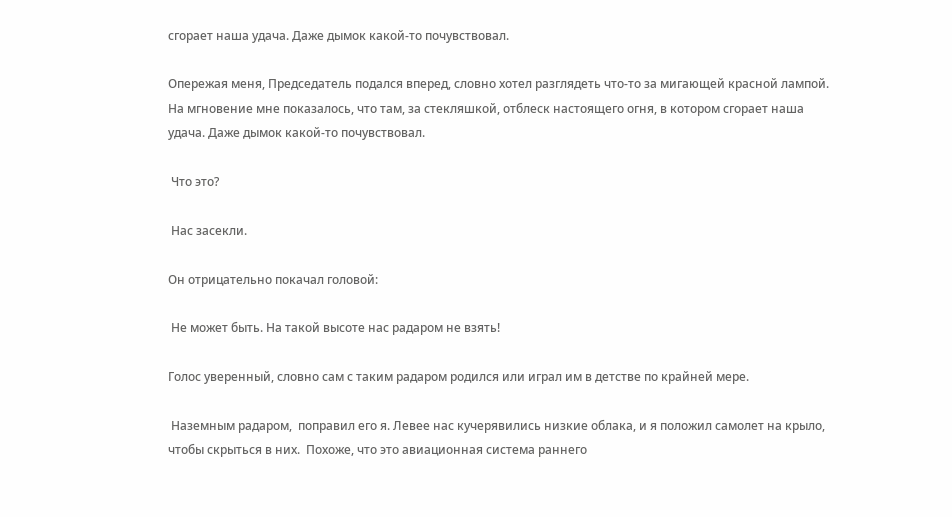сгорает наша удача. Даже дымок какой-то почувствовал.

Опережая меня, Председатель подался вперед, словно хотел разглядеть что-то за мигающей красной лампой. На мгновение мне показалось, что там, за стекляшкой, отблеск настоящего огня, в котором сгорает наша удача. Даже дымок какой-то почувствовал.

 Что это?

 Нас засекли.

Он отрицательно покачал головой:

 Не может быть. На такой высоте нас радаром не взять!

Голос уверенный, словно сам с таким радаром родился или играл им в детстве по крайней мере.

 Наземным радаром,  поправил его я. Левее нас кучерявились низкие облака, и я положил самолет на крыло, чтобы скрыться в них.  Похоже, что это авиационная система раннего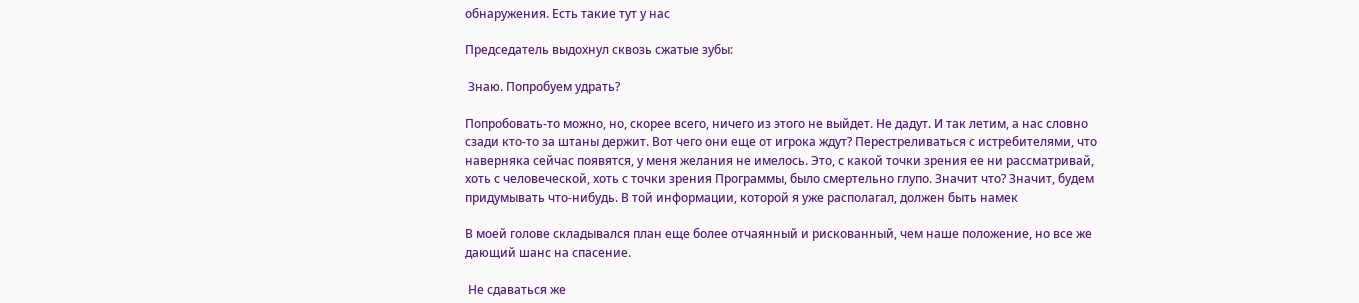обнаружения. Есть такие тут у нас

Председатель выдохнул сквозь сжатые зубы:

 Знаю. Попробуем удрать?

Попробовать-то можно, но, скорее всего, ничего из этого не выйдет. Не дадут. И так летим, а нас словно сзади кто-то за штаны держит. Вот чего они еще от игрока ждут? Перестреливаться с истребителями, что наверняка сейчас появятся, у меня желания не имелось. Это, с какой точки зрения ее ни рассматривай, хоть с человеческой, хоть с точки зрения Программы, было смертельно глупо. Значит что? Значит, будем придумывать что-нибудь. В той информации, которой я уже располагал, должен быть намек

В моей голове складывался план еще более отчаянный и рискованный, чем наше положение, но все же дающий шанс на спасение.

 Не сдаваться же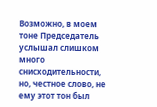Возможно, в моем тоне Председатель услышал слишком много снисходительности, но, честное слово, не ему этот тон был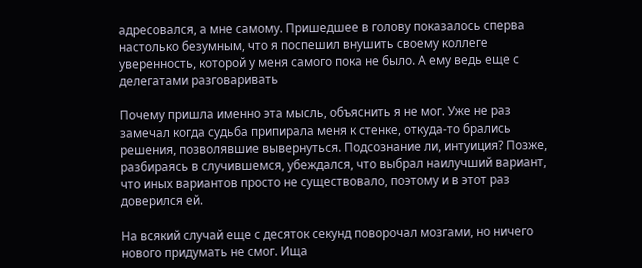адресовался, а мне самому. Пришедшее в голову показалось сперва настолько безумным, что я поспешил внушить своему коллеге уверенность, которой у меня самого пока не было. А ему ведь еще с делегатами разговаривать

Почему пришла именно эта мысль, объяснить я не мог. Уже не раз замечал когда судьба припирала меня к стенке, откуда-то брались решения, позволявшие вывернуться. Подсознание ли, интуиция? Позже, разбираясь в случившемся, убеждался, что выбрал наилучший вариант, что иных вариантов просто не существовало, поэтому и в этот раз доверился ей.

На всякий случай еще с десяток секунд поворочал мозгами, но ничего нового придумать не смог. Ища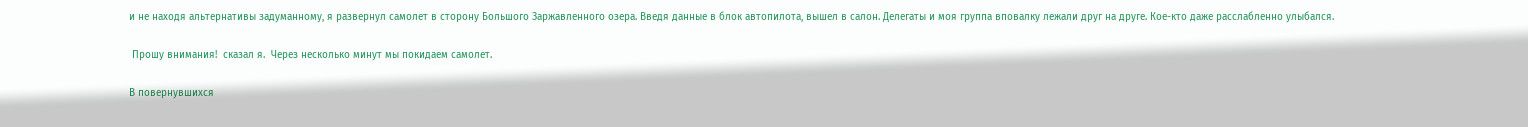и не находя альтернативы задуманному, я развернул самолет в сторону Большого Заржавленного озера. Введя данные в блок автопилота, вышел в салон. Делегаты и моя группа вповалку лежали друг на друге. Кое-кто даже расслабленно улыбался.

 Прошу внимания!  сказал я.  Через несколько минут мы покидаем самолет.

В повернувшихся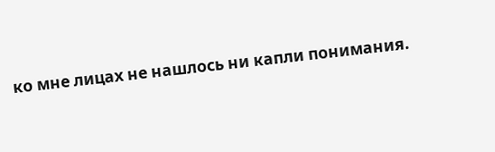ко мне лицах не нашлось ни капли понимания.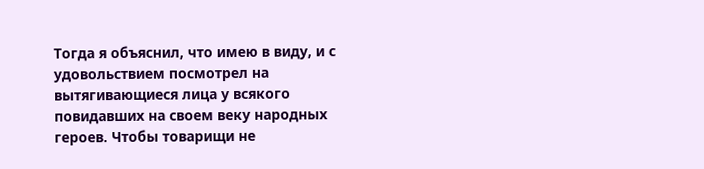Тогда я объяснил, что имею в виду, и с удовольствием посмотрел на вытягивающиеся лица у всякого повидавших на своем веку народных героев. Чтобы товарищи не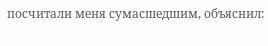посчитали меня сумасшедшим, объяснил: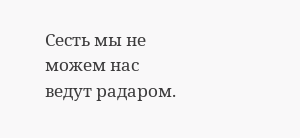Сесть мы не можем нас ведут радаром.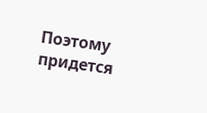Поэтому придется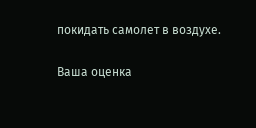покидать самолет в воздухе.

Ваша оценка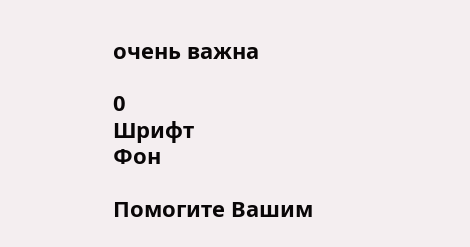очень важна

0
Шрифт
Фон

Помогите Вашим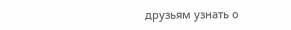друзьям узнать о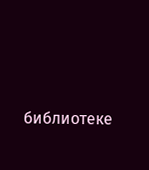библиотеке